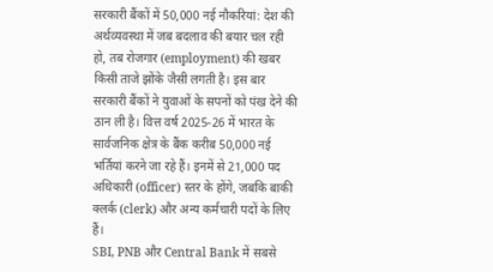सरकारी बैंकों में 50,000 नई नौकरियां: देश की अर्थव्यवस्था में जब बदलाव की बयार चल रही हो, तब रोजगार (employment) की खबर किसी ताजे झोंके जैसी लगती है। इस बार सरकारी बैंकों ने युवाओं के सपनों को पंख देने की ठान ली है। वित्त वर्ष 2025-26 में भारत के सार्वजनिक क्षेत्र के बैंक करीब 50,000 नई भर्तियां करने जा रहे हैं। इनमें से 21,000 पद अधिकारी (officer) स्तर के होंगे, जबकि बाकी क्लर्क (clerk) और अन्य कर्मचारी पदों के लिए हैं।
SBI, PNB और Central Bank में सबसे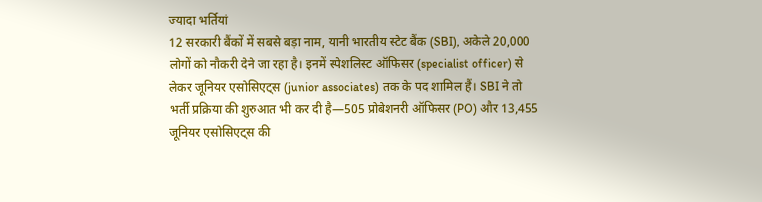ज्यादा भर्तियां
12 सरकारी बैंकों में सबसे बड़ा नाम, यानी भारतीय स्टेट बैंक (SBI), अकेले 20,000 लोगों को नौकरी देने जा रहा है। इनमें स्पेशलिस्ट ऑफिसर (specialist officer) से लेकर जूनियर एसोसिएट्स (junior associates) तक के पद शामिल हैं। SBI ने तो भर्ती प्रक्रिया की शुरुआत भी कर दी है—505 प्रोबेशनरी ऑफिसर (PO) और 13,455 जूनियर एसोसिएट्स की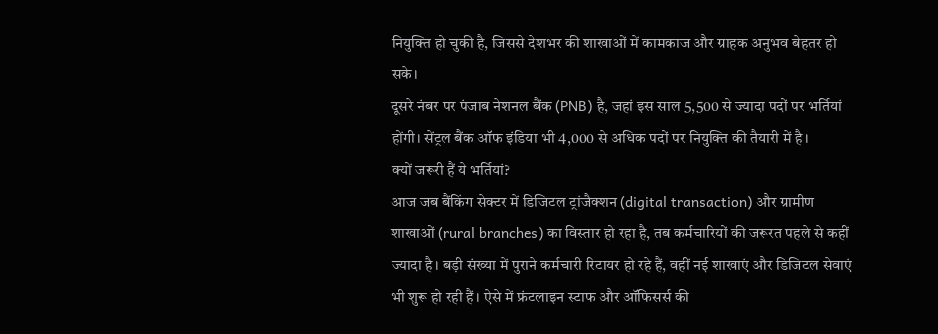नियुक्ति हो चुकी है, जिससे देशभर की शाखाओं में कामकाज और ग्राहक अनुभव बेहतर हो सके।
दूसरे नंबर पर पंजाब नेशनल बैंक (PNB) है, जहां इस साल 5,500 से ज्यादा पदों पर भर्तियां होंगी। सेंट्रल बैंक ऑफ इंडिया भी 4,000 से अधिक पदों पर नियुक्ति की तैयारी में है।
क्यों जरूरी हैं ये भर्तियां?
आज जब बैंकिंग सेक्टर में डिजिटल ट्रांजैक्शन (digital transaction) और ग्रामीण शाखाओं (rural branches) का विस्तार हो रहा है, तब कर्मचारियों की जरूरत पहले से कहीं ज्यादा है। बड़ी संख्या में पुराने कर्मचारी रिटायर हो रहे हैं, वहीं नई शाखाएं और डिजिटल सेवाएं भी शुरू हो रही हैं। ऐसे में फ्रंटलाइन स्टाफ और ऑफिसर्स की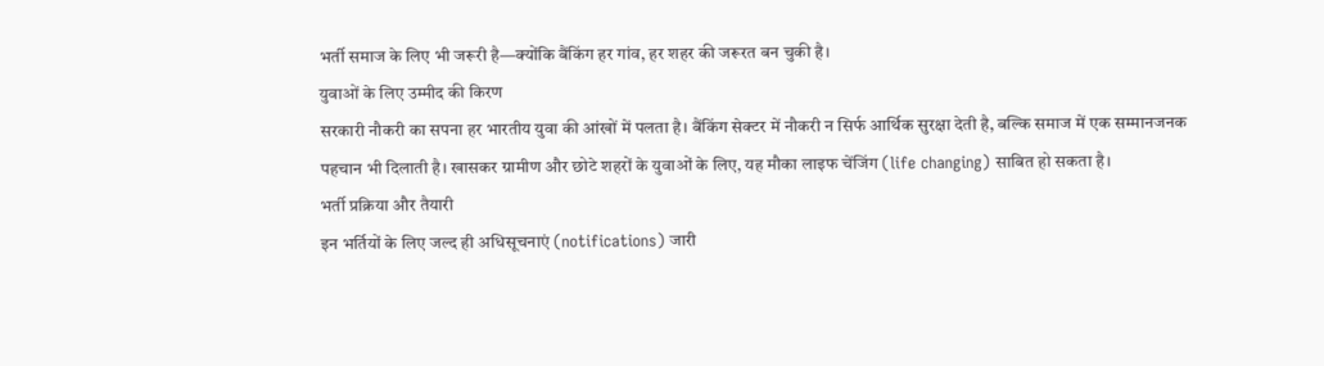भर्ती समाज के लिए भी जरूरी है—क्योंकि बैंकिंग हर गांव, हर शहर की जरूरत बन चुकी है।
युवाओं के लिए उम्मीद की किरण
सरकारी नौकरी का सपना हर भारतीय युवा की आंखों में पलता है। बैंकिंग सेक्टर में नौकरी न सिर्फ आर्थिक सुरक्षा देती है, बल्कि समाज में एक सम्मानजनक पहचान भी दिलाती है। खासकर ग्रामीण और छोटे शहरों के युवाओं के लिए, यह मौका लाइफ चेंजिंग (life changing) साबित हो सकता है।
भर्ती प्रक्रिया और तैयारी
इन भर्तियों के लिए जल्द ही अधिसूचनाएं (notifications) जारी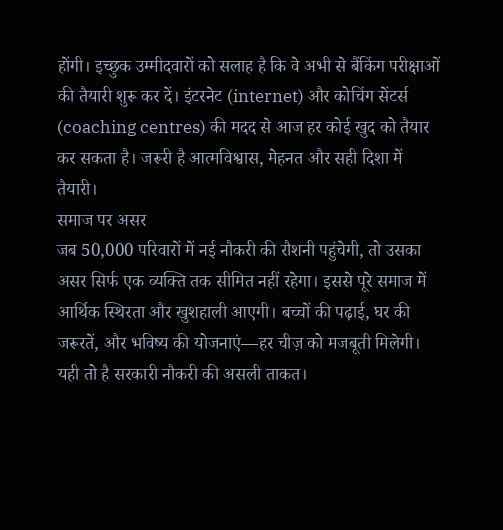होंगी। इच्छुक उम्मीदवारों को सलाह है कि वे अभी से बैंकिंग परीक्षाओं की तैयारी शुरू कर दें। इंटरनेट (internet) और कोचिंग सेंटर्स (coaching centres) की मदद से आज हर कोई खुद को तैयार कर सकता है। जरूरी है आत्मविश्वास, मेहनत और सही दिशा में तैयारी।
समाज पर असर
जब 50,000 परिवारों में नई नौकरी की रौशनी पहुंचेगी, तो उसका असर सिर्फ एक व्यक्ति तक सीमित नहीं रहेगा। इससे पूरे समाज में आर्थिक स्थिरता और खुशहाली आएगी। बच्चों की पढ़ाई, घर की जरूरतें, और भविष्य की योजनाएं—हर चीज़ को मजबूती मिलेगी। यही तो है सरकारी नौकरी की असली ताकत।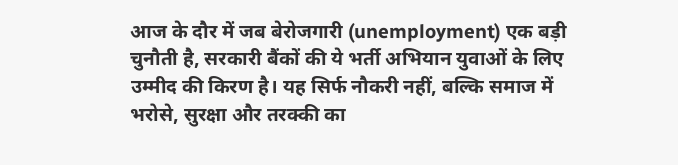आज के दौर में जब बेरोजगारी (unemployment) एक बड़ी चुनौती है, सरकारी बैंकों की ये भर्ती अभियान युवाओं के लिए उम्मीद की किरण है। यह सिर्फ नौकरी नहीं, बल्कि समाज में भरोसे, सुरक्षा और तरक्की का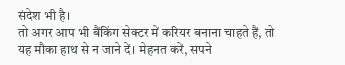संदेश भी है।
तो अगर आप भी बैंकिंग सेक्टर में करियर बनाना चाहते हैं, तो यह मौका हाथ से न जाने दें। मेहनत करें, सपने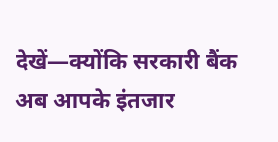देखें—क्योंकि सरकारी बैंक अब आपके इंतजार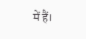में हैं।